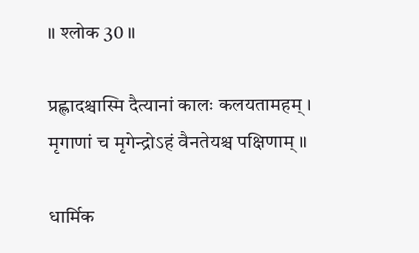॥ श्लोक 30 ॥

प्रह्लादश्चास्मि दैत्यानां कालः कलयतामहम् ।
मृगाणां च मृगेन्द्रोऽहं वैनतेयश्च पक्षिणाम् ॥

धार्मिक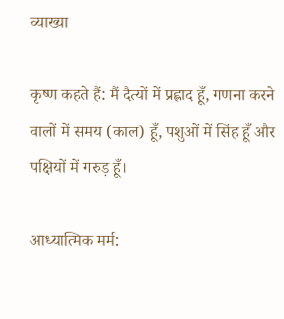व्याख्या

कृष्ण कहते हैं: मैं दैत्यों में प्रह्लाद हूँ, गणना करने वालों में समय (काल) हूँ, पशुओं में सिंह हूँ और पक्षियों में गरुड़ हूँ।

आध्यात्मिक मर्म: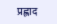प्रह्लाद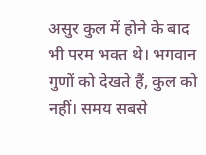असुर कुल में होने के बाद भी परम भक्त थे। भगवान गुणों को देखते हैं, कुल को नहीं। समय सबसे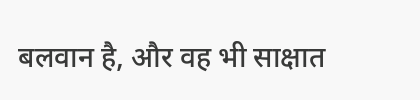बलवान है, और वह भी साक्षात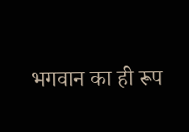भगवान का ही रूप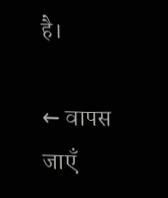है।

← वापस जाएँ